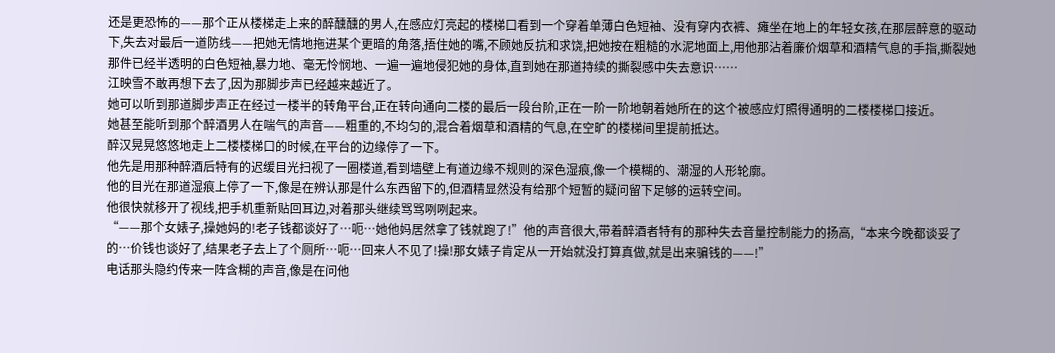还是更恐怖的——那个正从楼梯走上来的醉醺醺的男人,在感应灯亮起的楼梯口看到一个穿着单薄白色短袖、没有穿内衣裤、瘫坐在地上的年轻女孩,在那层醉意的驱动下,失去对最后一道防线——把她无情地拖进某个更暗的角落,捂住她的嘴,不顾她反抗和求饶,把她按在粗糙的水泥地面上,用他那沾着廉价烟草和酒精气息的手指,撕裂她那件已经半透明的白色短袖,暴力地、毫无怜悯地、一遍一遍地侵犯她的身体,直到她在那道持续的撕裂感中失去意识……
江映雪不敢再想下去了,因为那脚步声已经越来越近了。
她可以听到那道脚步声正在经过一楼半的转角平台,正在转向通向二楼的最后一段台阶,正在一阶一阶地朝着她所在的这个被感应灯照得通明的二楼楼梯口接近。
她甚至能听到那个醉酒男人在喘气的声音——粗重的,不均匀的,混合着烟草和酒精的气息,在空旷的楼梯间里提前抵达。
醉汉晃晃悠悠地走上二楼楼梯口的时候,在平台的边缘停了一下。
他先是用那种醉酒后特有的迟缓目光扫视了一圈楼道,看到墙壁上有道边缘不规则的深色湿痕,像一个模糊的、潮湿的人形轮廓。
他的目光在那道湿痕上停了一下,像是在辨认那是什么东西留下的,但酒精显然没有给那个短暂的疑问留下足够的运转空间。
他很快就移开了视线,把手机重新贴回耳边,对着那头继续骂骂咧咧起来。
“——那个女婊子,操她妈的!老子钱都谈好了…呃…她他妈居然拿了钱就跑了!”他的声音很大,带着醉酒者特有的那种失去音量控制能力的扬高,“本来今晚都谈妥了的…价钱也谈好了,结果老子去上了个厕所…呃…回来人不见了!操!那女婊子肯定从一开始就没打算真做,就是出来骗钱的——!”
电话那头隐约传来一阵含糊的声音,像是在问他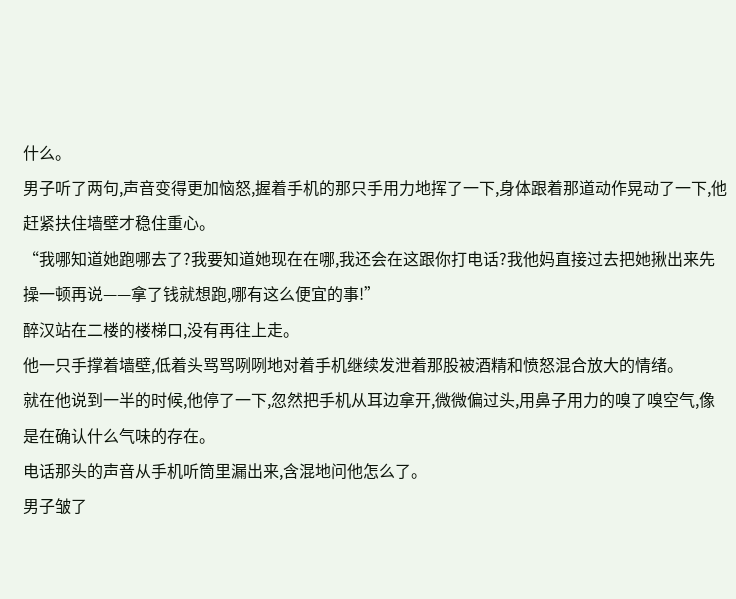什么。
男子听了两句,声音变得更加恼怒,握着手机的那只手用力地挥了一下,身体跟着那道动作晃动了一下,他赶紧扶住墙壁才稳住重心。
“我哪知道她跑哪去了?我要知道她现在在哪,我还会在这跟你打电话?我他妈直接过去把她揪出来先操一顿再说——拿了钱就想跑,哪有这么便宜的事!”
醉汉站在二楼的楼梯口,没有再往上走。
他一只手撑着墙壁,低着头骂骂咧咧地对着手机继续发泄着那股被酒精和愤怒混合放大的情绪。
就在他说到一半的时候,他停了一下,忽然把手机从耳边拿开,微微偏过头,用鼻子用力的嗅了嗅空气,像是在确认什么气味的存在。
电话那头的声音从手机听筒里漏出来,含混地问他怎么了。
男子皱了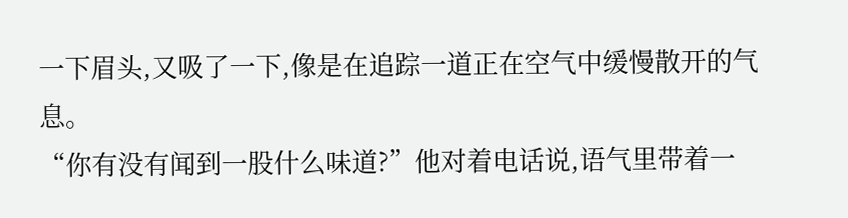一下眉头,又吸了一下,像是在追踪一道正在空气中缓慢散开的气息。
“你有没有闻到一股什么味道?”他对着电话说,语气里带着一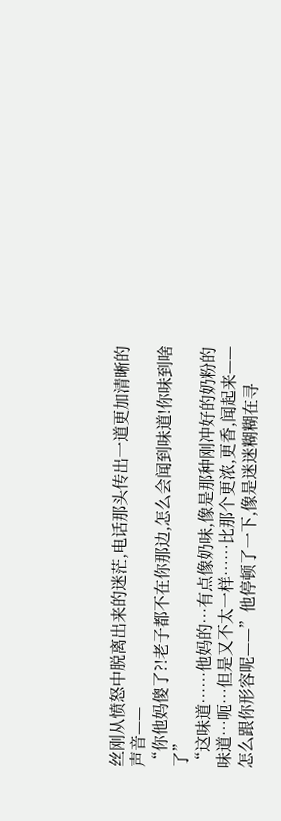丝刚从愤怒中脱离出来的迷茫,电话那头传出一道更加清晰的声音——
“你他妈傻了?!老子都不在你那边,怎么会闻到味道!你味到啥了”
“这味道……他妈的…有点像奶味,像是那种刚冲好的奶粉的味道…呃…但是又不太一样……比那个更浓,更香,闻起来——怎么跟你形容呢——”他停顿了一下,像是迷迷糊糊在寻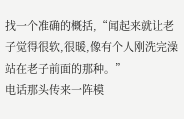找一个准确的概括,“闻起来就让老子觉得很软,很暖,像有个人刚洗完澡站在老子前面的那种。”
电话那头传来一阵模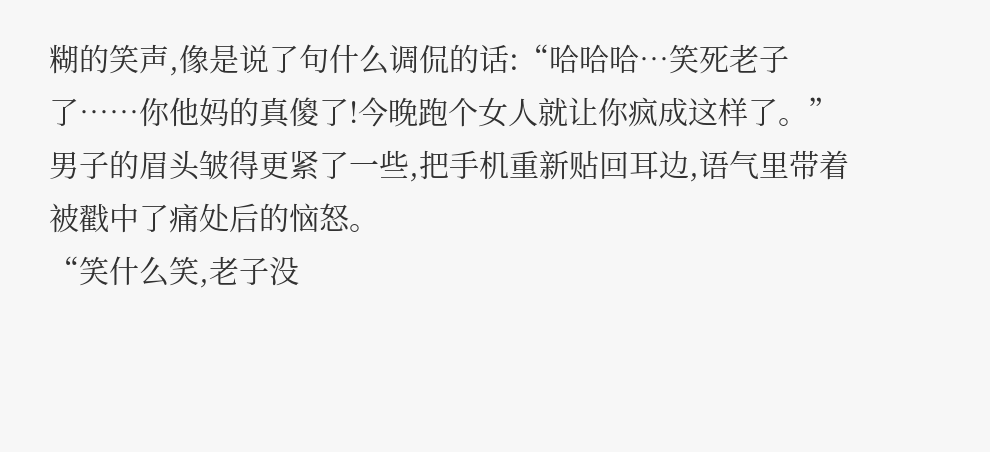糊的笑声,像是说了句什么调侃的话:“哈哈哈…笑死老子了……你他妈的真傻了!今晚跑个女人就让你疯成这样了。”
男子的眉头皱得更紧了一些,把手机重新贴回耳边,语气里带着被戳中了痛处后的恼怒。
“笑什么笑,老子没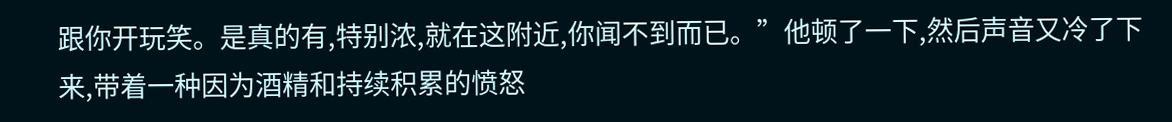跟你开玩笑。是真的有,特别浓,就在这附近,你闻不到而已。”他顿了一下,然后声音又冷了下来,带着一种因为酒精和持续积累的愤怒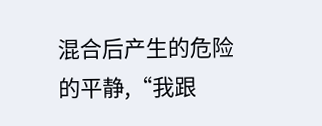混合后产生的危险的平静,“我跟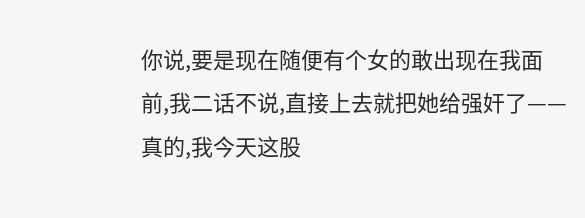你说,要是现在随便有个女的敢出现在我面前,我二话不说,直接上去就把她给强奸了——真的,我今天这股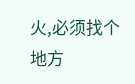火,必须找个地方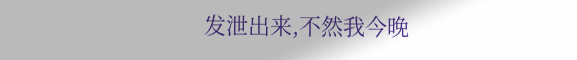发泄出来,不然我今晚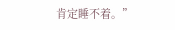肯定睡不着。”